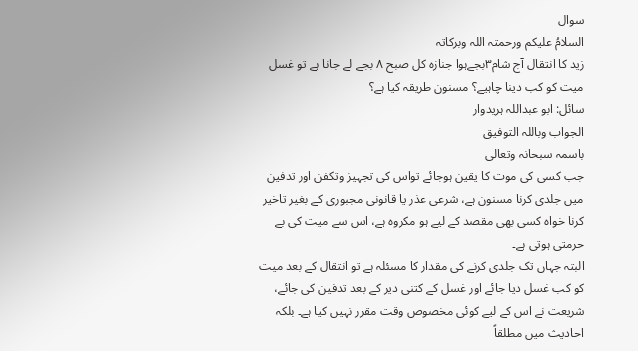سوال
السلامُ علیکم ورحمتہ اللہ وبرکاتہ
زید کا انتقال آج شام٣بجےہوا جنازہ کل صبح ٨ بجے لے جانا ہے تو غسل میت کو کب دینا چاہیے؟ مسنون طریقہ کیا ہے؟
سائل: ابو عبداللہ ہریدوار
الجواب وباللہ التوفیق
باسمہ سبحانہ وتعالی
جب کسی کی موت کا یقین ہوجائے تواس کی تجہیز وتکفن اور تدفین میں جلدی کرنا مسنون ہے، شرعی عذر یا قانونی مجبوری کے بغیر تاخیر کرنا خواہ کسی بھی مقصد کے لیے ہو مکروہ ہے، اس سے میت کی بے حرمتی ہوتی ہے۔
البتہ جہاں تک جلدی کرنے کی مقدار کا مسئلہ ہے تو انتقال کے بعد میت کو کب غسل دیا جائے اور غسل کے کتنی دیر کے بعد تدفین کی جائے، شریعت نے اس کے لیے کوئی مخصوص وقت مقرر نہیں کیا ہے۔ بلکہ احادیث میں مطلقاً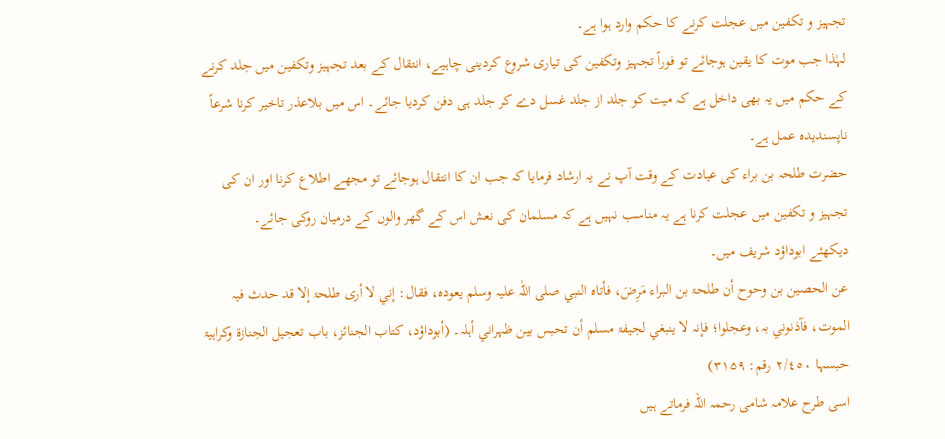تجہیز و تکفین میں عجلت کرنے کا حکم وارد ہوا ہے۔
لہٰذا جب موت کا یقین ہوجائے تو فوراً تجہیز وتکفین کی تیاری شروع کردینی چاہیے، انتقال کے بعد تجہیز وتکفین میں جلد کرنے کے حکم میں یہ بھی داخل ہے کہ میت کو جلد از جلد غسل دے کر جلد ہی دفن کردیا جائے۔ اس میں بلاعذر تاخیر کرنا شرعاً ناپسندیدہ عمل ہے۔
حضرت طلحہ بن براء کی عیادت کے وقت آپ نے یہ ارشاد فرمایا کہ جب ان کا انتقال ہوجائے تو مجھے اطلاع کرنا اور ان کی تجہیز و تکفین میں عجلت کرنا ہے یہ مناسب نہیں ہے کہ مسلمان کی نعش اس کے گھر والوں کے درمیان روکی جائے۔
دیکھئے ابوداؤد شریف میں۔
عن الحصین بن وحوح أن طلحۃ بن البراء مَرِضَ، فأتاہ النبي صلی اللّٰہ علیہ وسلم یعودہ، فقال: إني لا أری طلحۃ إلا قد حدث فیہ الموت، فآذنوني بہ، وعجلوا؛ فإنہ لا ینبغي لجیفۃ مسلم أن تحبس بین ظہراني أہلہ۔ (أبوداؤد، کتاب الجنائز، باب تعجیل الجنازۃ وکراہیۃ حبسہا ٢/٤٥٠ رقم: ۳۱۵۹)
اسی طرح علامہ شامی رحمہ اللہ فرماتے ہیں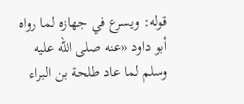قوله: ويسرع في جهازه لما رواه أبو داود «عنه صلى الله عليه وسلم لما عاد طلحة بن البراء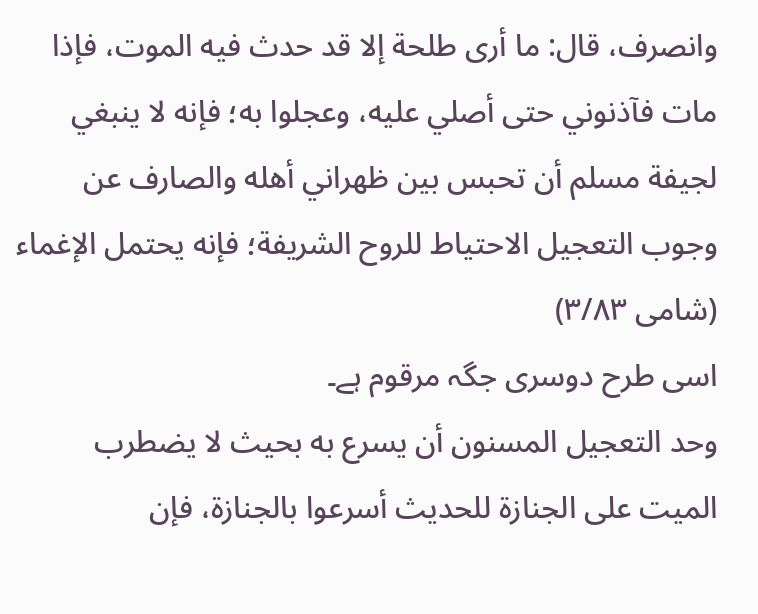وانصرف، قال: ما أرى طلحة إلا قد حدث فيه الموت، فإذا مات فآذنوني حتى أصلي عليه، وعجلوا به؛ فإنه لا ينبغي لجيفة مسلم أن تحبس بين ظهراني أهله والصارف عن وجوب التعجيل الاحتياط للروح الشريفة؛ فإنه يحتمل الإغماء (شامی ٣/٨٣)
اسی طرح دوسری جگہ مرقوم ہے۔
وحد التعجيل المسنون أن يسرع به بحيث لا يضطرب الميت على الجنازة للحديث أسرعوا بالجنازة، فإن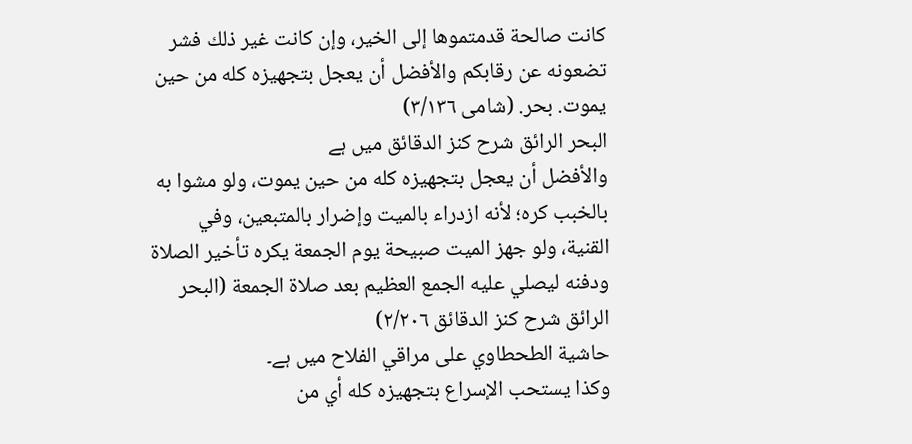كانت صالحة قدمتموها إلى الخير، وإن كانت غير ذلك فشر تضعونه عن رقابكم والأفضل أن يعجل بتجهيزه كله من حين يموت. بحر. (شامی ٣/١٣٦)
البحر الرائق شرح كنز الدقائق میں ہے
والأفضل أن يعجل بتجهيزه كله من حين يموت، ولو مشوا به بالخبب كره؛ لأنه ازدراء بالميت وإضرار بالمتبعين، وفي القنية، ولو جهز الميت صبيحة يوم الجمعة يكره تأخير الصلاة ودفنه ليصلي عليه الجمع العظيم بعد صلاة الجمعة (البحر الرائق شرح كنز الدقائق ٢/٢٠٦)
حاشية الطحطاوي على مراقي الفلاح میں ہے۔
وكذا يستحب الإسراع بتجهيزه كله أي من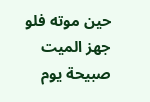حين موته فلو جهز الميت صبيحة يوم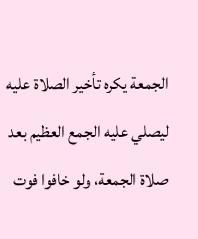الجمعة يكره تأخير الصلاة عليه ليصلي عليه الجمع العظيم بعد صلاة الجمعة، ولو خافوا فوت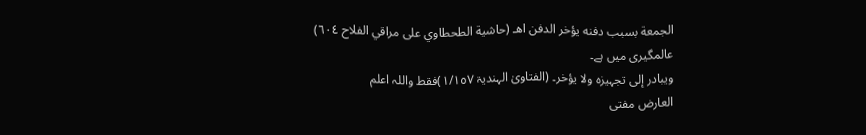الجمعة بسبب دفنه يؤخر الدفن اهـ (حاشية الطحطاوي على مراقي الفلاح ٦٠٤)
عالمگیری میں ہے۔
ویبادر إلی تجہیزہ ولا یؤخر۔ (الفتاویٰ الہندیۃ ١/١٥٧)فقط واللہ اعلم
العارض مفتی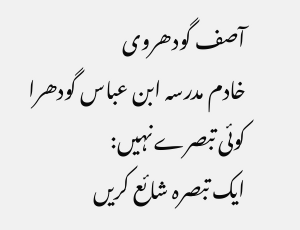آصف گودھروی
خادم مدرسہ ابن عباس گودھرا
کوئی تبصرے نہیں:
ایک تبصرہ شائع کریں